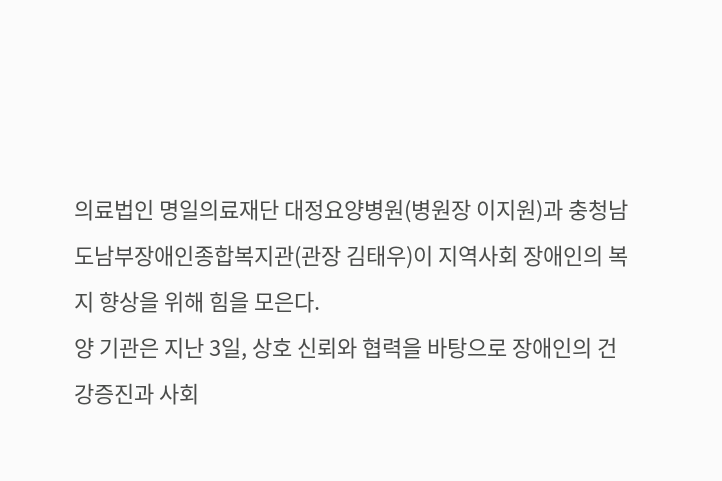의료법인 명일의료재단 대정요양병원(병원장 이지원)과 충청남도남부장애인종합복지관(관장 김태우)이 지역사회 장애인의 복지 향상을 위해 힘을 모은다.
양 기관은 지난 3일, 상호 신뢰와 협력을 바탕으로 장애인의 건강증진과 사회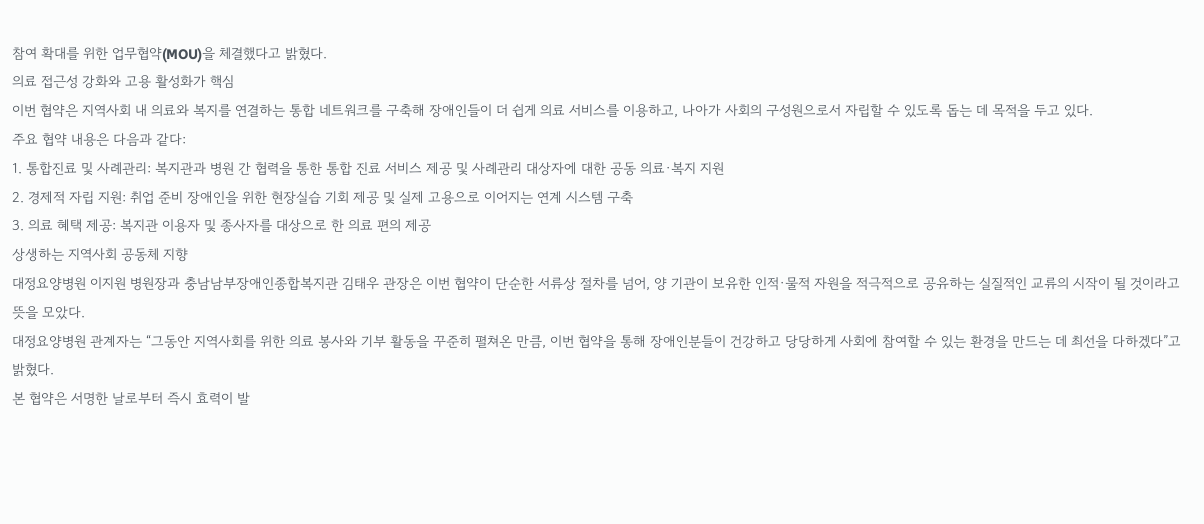참여 확대를 위한 업무협약(MOU)을 체결했다고 밝혔다.
의료 접근성 강화와 고용 활성화가 핵심
이번 협약은 지역사회 내 의료와 복지를 연결하는 통합 네트워크를 구축해 장애인들이 더 쉽게 의료 서비스를 이용하고, 나아가 사회의 구성원으로서 자립할 수 있도록 돕는 데 목적을 두고 있다.
주요 협약 내용은 다음과 같다:
1. 통합진료 및 사례관리: 복지관과 병원 간 협력을 통한 통합 진료 서비스 제공 및 사례관리 대상자에 대한 공동 의료·복지 지원
2. 경제적 자립 지원: 취업 준비 장애인을 위한 현장실습 기회 제공 및 실제 고용으로 이어지는 연계 시스템 구축
3. 의료 혜택 제공: 복지관 이용자 및 종사자를 대상으로 한 의료 편의 제공
상생하는 지역사회 공동체 지향
대정요양병원 이지원 병원장과 충남남부장애인종합복지관 김태우 관장은 이번 협약이 단순한 서류상 절차를 넘어, 양 기관이 보유한 인적·물적 자원을 적극적으로 공유하는 실질적인 교류의 시작이 될 것이라고 뜻을 모았다.
대정요양병원 관계자는 “그동안 지역사회를 위한 의료 봉사와 기부 활동을 꾸준히 펼쳐온 만큼, 이번 협약을 통해 장애인분들이 건강하고 당당하게 사회에 참여할 수 있는 환경을 만드는 데 최선을 다하겠다”고 밝혔다.
본 협약은 서명한 날로부터 즉시 효력이 발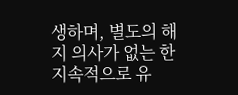생하며, 별도의 해지 의사가 없는 한 지속적으로 유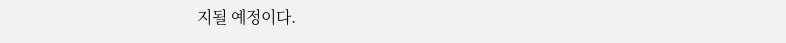지될 예정이다.